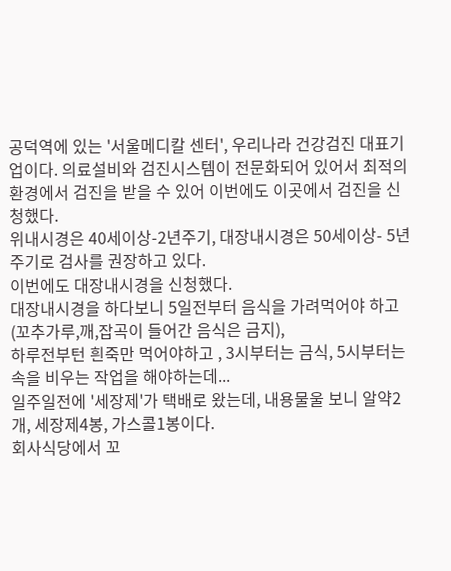공덕역에 있는 '서울메디칼 센터', 우리나라 건강검진 대표기업이다. 의료설비와 검진시스템이 전문화되어 있어서 최적의 환경에서 검진을 받을 수 있어 이번에도 이곳에서 검진을 신청했다.
위내시경은 40세이상-2년주기, 대장내시경은 50세이상- 5년주기로 검사를 권장하고 있다.
이번에도 대장내시경을 신청했다.
대장내시경을 하다보니 5일전부터 음식을 가려먹어야 하고(꼬추가루,깨,잡곡이 들어간 음식은 금지),
하루전부턴 흰죽만 먹어야하고 , 3시부터는 금식, 5시부터는 속을 비우는 작업을 해야하는데...
일주일전에 '세장제'가 택배로 왔는데, 내용물울 보니 알약2개, 세장제4봉, 가스콜1봉이다.
회사식당에서 꼬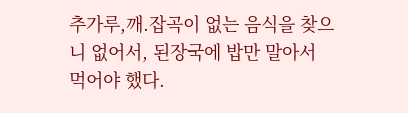추가루,깨.잡곡이 없는 음식을 찾으니 없어서, 된장국에 밥만 말아서 먹어야 했다.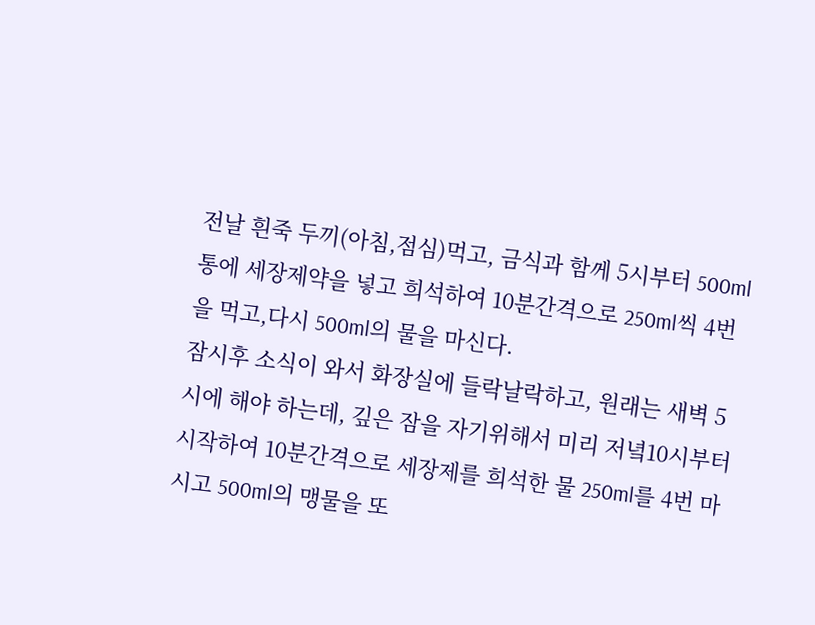전날 흰죽 두끼(아침,점심)먹고, 금식과 함께 5시부터 500ml통에 세장제약을 넣고 희석하여 10분간격으로 250ml씩 4번을 먹고,다시 500ml의 물을 마신다.
잠시후 소식이 와서 화장실에 들락날락하고, 원래는 새벽 5시에 해야 하는데, 깊은 잠을 자기위해서 미리 저녘10시부터 시작하여 10분간격으로 세장제를 희석한 물 250ml를 4번 마시고 500ml의 맹물을 또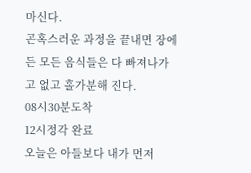마신다.
곤혹스러운 과정을 끝내면 장에 든 모든 음식들은 다 빠져나가고 없고 홀가분해 진다.
08시30분도착
12시정각 완료
오늘은 아들보다 내가 먼저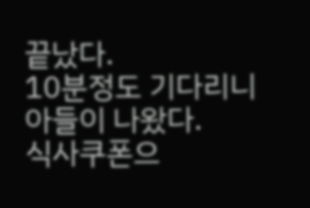끝났다.
10분정도 기다리니 아들이 나왔다.
식사쿠폰으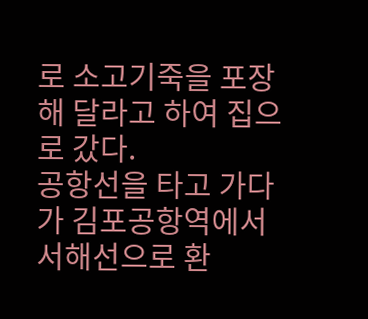로 소고기죽을 포장해 달라고 하여 집으로 갔다.
공항선을 타고 가다가 김포공항역에서 서해선으로 환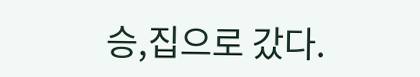승,집으로 갔다.